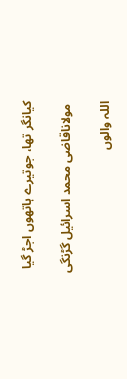کیانگر تھا، جوتیرے ہاتھوں اجڑ گیا

 مولاناقاضی محمد اسرائیل گڑنگی

اللہ والوں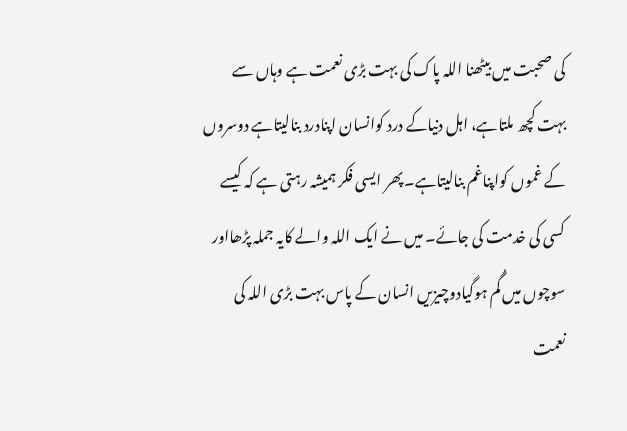کی صحبت میں بیٹھنا اللہ پاک کی بہت بڑی نعمت ہے وہاں سے بہت کچھ ملتاہے، اہل دنیاکے درد کوانسان اپنادرد بنالیتاہے دوسروں کے غموں کواپناغم بنالیتاہے۔ پھر ایسی فکر ہمیشہ رہتی ہے کہ کیسے کسی کی خدمت کی جائے۔ میں نے ایک اللہ والے کایہ جملہ پڑھااور سوچوں میں گُم ہوگیادوچیزیں انسان کے پاس بہت بڑی اللہ کی نعمت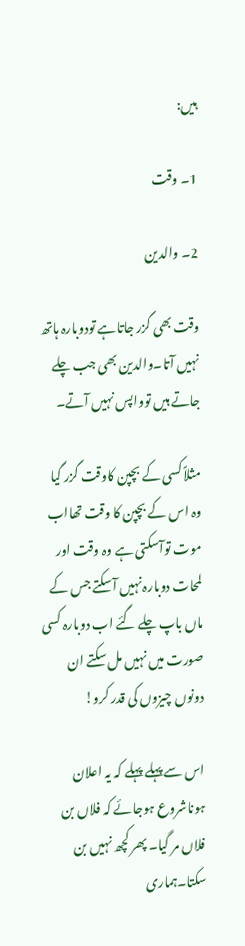ہیں:

1۔ وقت

2۔ والدین

وقت بھی گزر جاتاہے تودوبارہ ہاتھ نہیں آتا۔والدین بھی جب چلے جاتے ہیں توواپس نہیں آتے۔

مثلاً کسی کے بچپن کاوقت گزر گیا وہ اس کے بچپن کا وقت تھااب موت توآسکتی ہے وہ وقت اور لمحات دوبارہ نہیں آسکتے جس کے ماں باپ چلے گئے اب دوبارہ کسی صورت میں نہیں مل سکتے ان دونوں چیزوں کی قدر کرو!

اس سے پہلے پہلے کہ یہ اعلان ہوناشروع ہوجائے کہ فلاں بن فلاں مر گیا۔ پھر کچھ نہیں بن سکتا۔ہماری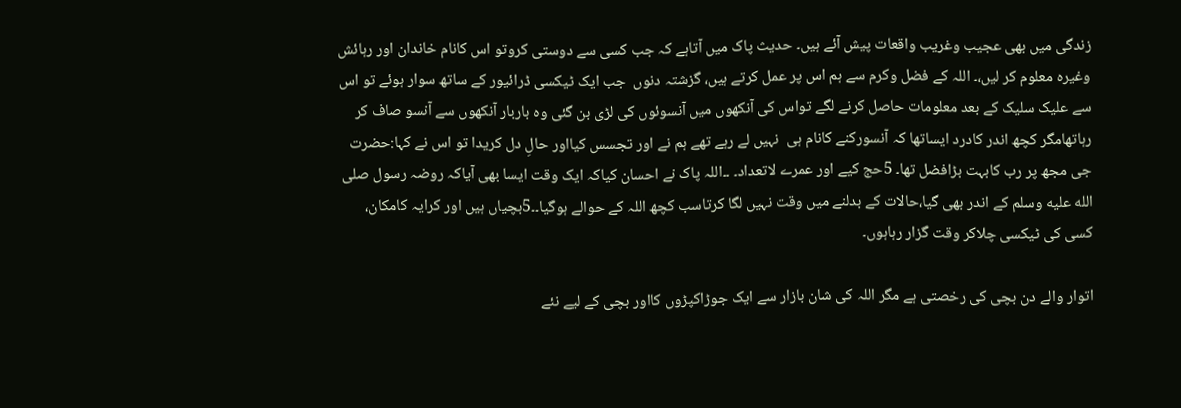زندگی میں بھی عجیب وغریب واقعات پیش آئے ہیں۔ حدیث پاک میں آتاہے کہ جب کسی سے دوستی کروتو اس کانام خاندان اور رہائش وغیرہ معلوم کر لیں،۔ اللہ کے فضل وکرم سے ہم اس پر عمل کرتے ہیں، گزشتہ دنوں  جب ایک ٹیکسی ڈرائیور کے ساتھ سوار ہوئے تو اس سے علیک سلیک کے بعد معلومات حاصل کرنے لگے تواس کی آنکھوں میں آنسوئوں کی لڑی بن گئی وہ باربار آنکھوں سے آنسو صاف کر رہاتھامگر کچھ اندر کادرد ایساتھا کہ آنسورکنے کانام ہی  نہیں لے رہے تھے ہم نے اور تجسس کیااور حالِ دل کریدا تو اس نے کہا:حضرت جی مجھ پر رب کابہت بڑافضل تھا۔ 5حج کیے اور عمرے لاتعداد۔ ۔۔اللہ پاک نے احسان کیاکہ ایک وقت ایسا بھی آیاکہ روضہ رسول صلى الله عليه وسلم کے اندر بھی گیا،حالات کے بدلنے میں وقت نہیں لگا کرتاسب کچھ اللہ کے حوالے ہوگیا۔۔5بچیاں ہیں اور کرایہ کامکان، کسی کی ٹیکسی چلاکر وقت گزار رہاہوں۔

اتوار والے دن بچی کی رخصتی ہے مگر اللہ کی شان بازار سے ایک جوڑاکپڑوں کااور بچی کے لیے نئے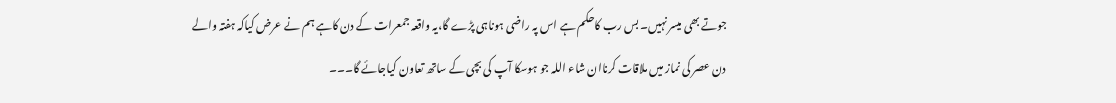جوتے بھی میسر نہیں۔ بس رب کاحکم ہے اس پہ راضی ہوناہی پڑے گا،یہ واقعہ جمعرات کے دن کاہے ہم نے عرض کیاکہ ہفتہ والے دن عصر کی نماز میں ملاقات کرناان شاء اللہ جو ہوسکا آپ کی بچی کے ساتھ تعاون کیاجائے گا۔۔۔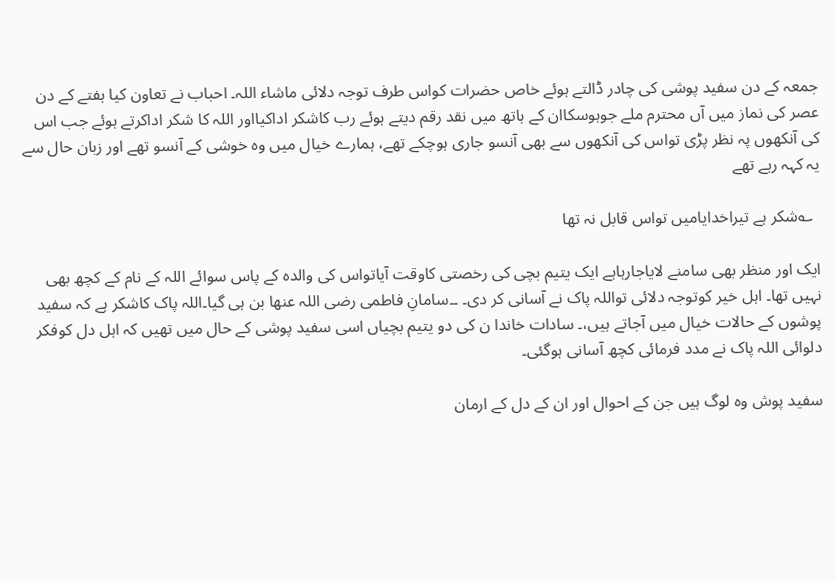جمعہ کے دن سفید پوشی کی چادر ڈالتے ہوئے خاص حضرات کواس طرف توجہ دلائی ماشاء اللہ۔ احباب نے تعاون کیا ہفتے کے دن عصر کی نماز میں آں محترم ملے جوہوسکاان کے ہاتھ میں نقد رقم دیتے ہوئے رب کاشکر اداکیااور اللہ کا شکر اداکرتے ہوئے جب اس کی آنکھوں پہ نظر پڑی تواس کی آنکھوں سے بھی آنسو جاری ہوچکے تھے، ہمارے خیال میں وہ خوشی کے آنسو تھے اور زبان حال سے یہ کہہ رہے تھے

  ؎شکر ہے تیراخدایامیں تواس قابل نہ تھا

ایک اور منظر بھی سامنے لایاجارہاہے ایک یتیم بچی کی رخصتی کاوقت آیاتواس کی والدہ کے پاس سوائے اللہ کے نام کے کچھ بھی نہیں تھا۔ اہل خیر کوتوجہ دلائی تواللہ پاک نے آسانی کر دی۔ ۔۔سامانِ فاطمی رضی اللہ عنھا بن ہی گیا۔اللہ پاک کاشکر ہے کہ سفید پوشوں کے حالات خیال میں آجاتے ہیں،۔ سادات خاندا ن کی دو یتیم بچیاں اسی سفید پوشی کے حال میں تھیں کہ اہل دل کوفکر دلوائی اللہ پاک نے مدد فرمائی کچھ آسانی ہوگئی۔

سفید پوش وہ لوگ ہیں جن کے احوال اور ان کے دل کے ارمان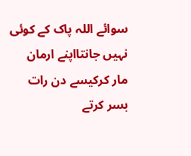سوائے اللہ پاک کے کوئی نہیں جانتااپنے ارمان مار کرکیسے دن رات بسر کرتے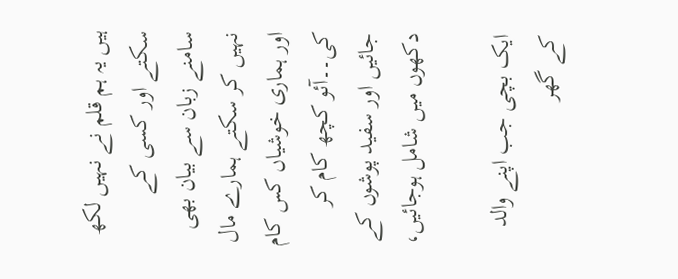ہیں یہ ہم قلم نے نہیں لکھ سکتے اور کسی کے سامنے زبان سے بیان بھی نہیں کر سکتے ہمارے مال اور ہماری خوشیاں کس کام کی۔۔آئو کچھ کام کر جائیں اور سفید پوشوں کے دکھوں میں شامل ہوجائیں،

ایک بچی جب اپنے والد کے گھر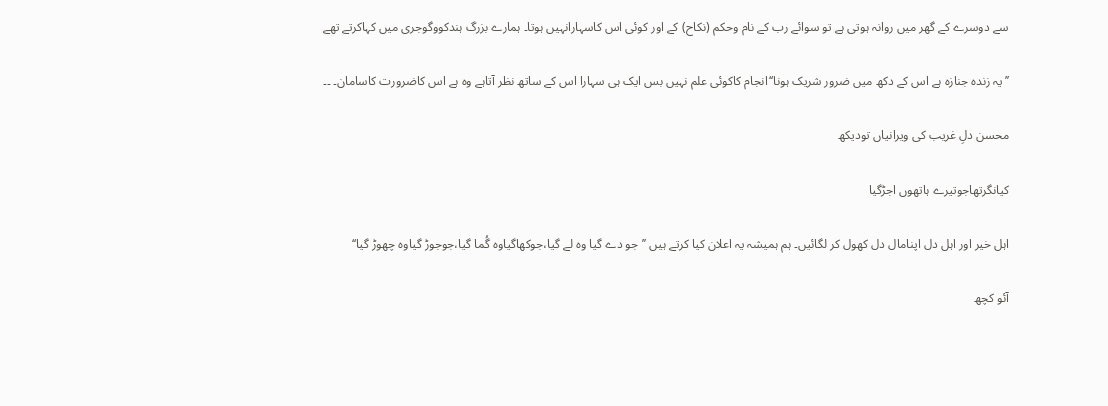سے دوسرے کے گھر میں روانہ ہوتی ہے تو سوائے رب کے نام وحکم (نکاح) کے اور کوئی اس کاسہارانہیں ہوتا۔ ہمارے بزرگ ہندکووگوجری میں کہاکرتے تھے

’’یہ زندہ جنازہ ہے اس کے دکھ میں ضرور شریک ہونا‘‘انجام کاکوئی علم نہیں بس ایک ہی سہارا اس کے ساتھ نظر آتاہے وہ ہے اس کاضرورت کاسامان۔ ۔۔

محسن دلِ غریب کی ویرانیاں تودیکھ

کیانگرتھاجوتیرے ہاتھوں اجڑگیا

اہل خیر اور اہل دل اپنامال دل کھول کر لگائیں۔ ہم ہمیشہ یہ اعلان کیا کرتے ہیں ’’جو دے گیا وہ لے گیا،جوکھاگیاوہ گُما گیا،جوجوڑ گیاوہ چھوڑ گیا‘‘

آئو کچھ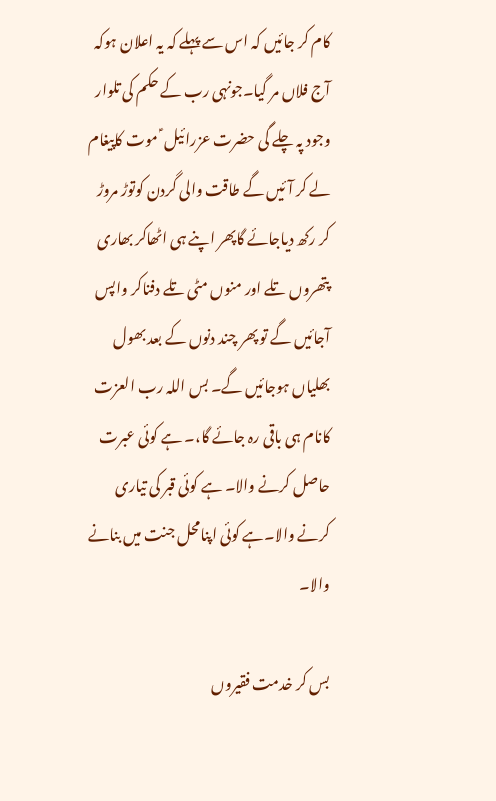کام کر جائیں کہ اس سے پہلے کہ یہ اعلان ہوکہ آج فلاں مر گیا۔جونہی رب کے حکم کی تلوار وجود پہ چلے گی حضرت عزرائیل ؑ موت کاپیغام لے کر آئیں گے طاقت والی گردن کوتوڑ مروڑ کر رکھ دیاجائے گاپھر اپنے ہی اٹھاکر بھاری پتھروں تلے اور منوں مٹی تلے دفناکر واپس آجائیں گے تو پھر چند دنوں کے بعد بھول بھلیاں ہوجائیں گے۔ بس اللہ رب العزت کانام ہی باقی رہ جائے گا،۔ ہے کوئی عبرت حاصل کرنے والا۔ ہے کوئی قبر کی تیاری کرنے والا۔ہے کوئی اپنامحل جنت میں بنانے والا۔

بس کر خدمت فقیروں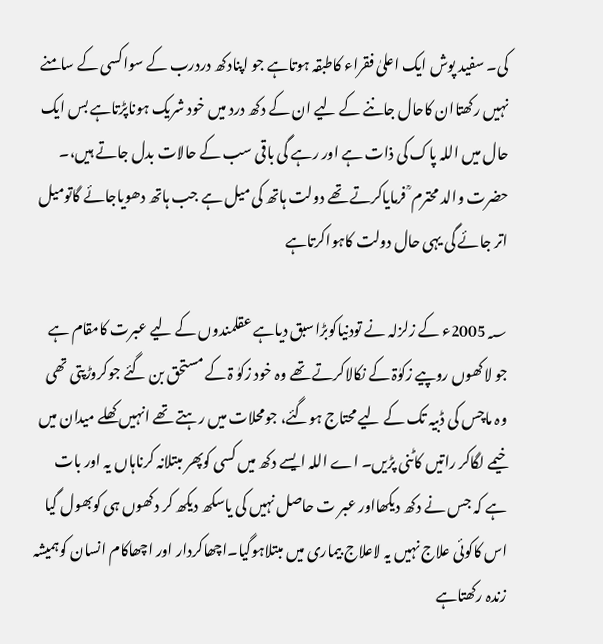کی۔ سفید پوش ایک اعلیٰ فقراء کاطبقہ ہوتاہے جو اپنادکھ دردرب کے سواکسی کے سامنے نہیں رکھتاان کاحال جاننے کے لیے ان کے دکھ درد میں خود شریک ہوناپڑتاہے بس ایک حال میں اللہ پاک کی ذات ہے اور رہے گی باقی سب کے حالات بدل جاتے ہیں،۔ حضرت والد محترم ؒ فرمایاکرتے تھے دولت ہاتھ کی میل ہے جب ہاتھ دھویاجائے گاتومیل اتر جائے گی یہی حال دولت کاہواکرتاہے

2005؁ء کے زلزلہ نے تودنیاکوبڑاسبق دیاہے عقلمندوں کے لیے عبرت کامقام ہے جو لاکھوں روپیے زکوٰۃ کے نکالاکرتے تھے وہ خود زکوٰ ۃ کے مستحق بن گئے جوکروڑپتی تھی وہ ماچس کی ڈبیہ تک کے لیے محتاج ہوگئے، جومحلات میں رہتے تھے انہیں کھلے میدان میں خیمے لگاکر راتیں کاٹنی پڑیں۔ اے اللہ ایسے دکھ میں کسی کوپھر مبتلانہ کرناہاں یہ اور بات ہے کہ جس نے دکھ دیکھااور عبر ت حاصل نہیں کی یاسکھ دیکھ کر دکھوں ہی کوبھول گیا اس کاکوئی علاج نہیں یہ لاعلاج بیماری میں مبتلاہوگیا۔اچھاکردار اور اچھاکام انسان کوہمیشہ زندہ رکھتاہے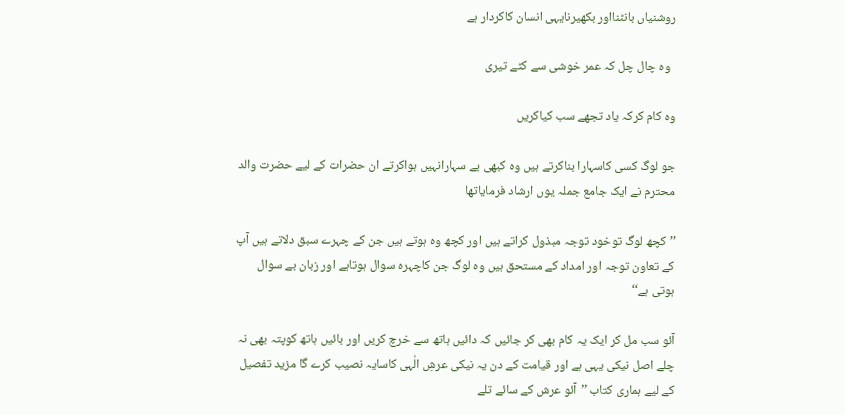روشنیاں بانٹنااور بکھیرنایہی انسان کاکردار ہے

  وہ چال چل کہ عمر خوشی سے کٹے تیری

وہ کام کرکہ یاد تجھے سب کیاکریں

جو لوگ کسی کاسہارا بناکرتے ہیں وہ کبھی بے سہارانہیں ہواکرتے ان حضرات کے لیے حضرت والد محترم نے ایک جامع جملہ یوں ارشاد فرمایاتھا

’’کچھ لوگ توخود توجہ مبذول کراتے ہیں اور کچھ وہ ہوتے ہیں جن کے چہرے سبق دلاتے ہیں آپ کے تعاون توجہ اور امداد کے مستحق ہیں وہ لوگ جن کاچہرہ سوال ہوتاہے اور زبان بے سوال ہوتی ہے‘‘

آئو سب مل کر ایک یہ کام بھی کر جائیں کہ دائیں ہاتھ سے خرچ کریں اور بائیں ہاتھ کوپتہ بھی نہ چلے اصل نیکی یہی ہے اور قیامت کے دن یہ نیکی عرشِ الٰہی کاسایہ نصیب کرے گا مزید تفصیل کے لیے ہماری کتاب ’’آئو عرش کے سائے تلے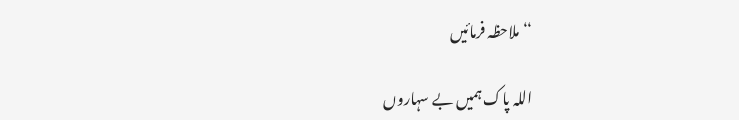‘‘ملاحظہ فرمائیں

اللہ پاک ہمیں بے سہاروں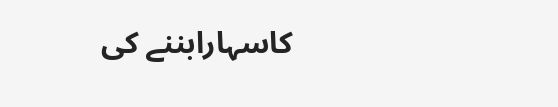کاسہارابننے کی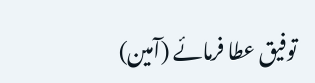توفیق عطا فرمائے (آمین)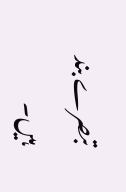تبصرے بند ہیں۔